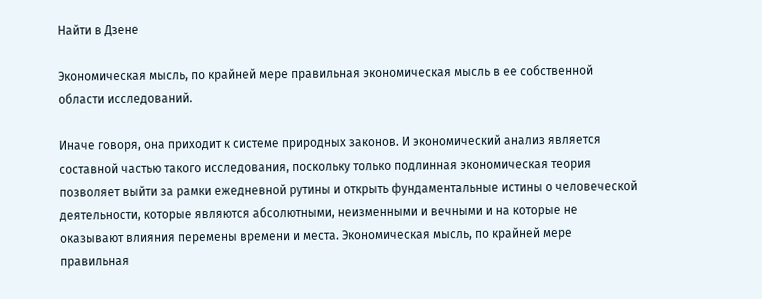Найти в Дзене

Экономическая мысль, по крайней мере правильная экономическая мысль в ее собственной области исследований.

Иначе говоря, она приходит к системе природных законов. И экономический анализ является составной частью такого исследования, поскольку только подлинная экономическая теория позволяет выйти за рамки ежедневной рутины и открыть фундаментальные истины о человеческой деятельности, которые являются абсолютными, неизменными и вечными и на которые не оказывают влияния перемены времени и места. Экономическая мысль, по крайней мере правильная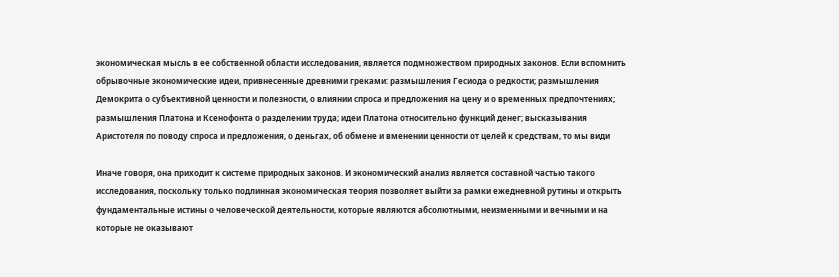экономическая мысль в ее собственной области исследования, является подмножеством природных законов. Если вспомнить обрывочные экономические идеи, привнесенные древними греками: размышления Гесиода о редкости; размышления Демокрита о субъективной ценности и полезности, о влиянии спроса и предложения на цену и о временных предпочтениях; размышления Платона и Ксенофонта о разделении труда; идеи Платона относительно функций денег; высказывания Аристотеля по поводу спроса и предложения, о деньгах, об обмене и вменении ценности от целей к средствам, то мы види

Иначе говоря, она приходит к системе природных законов. И экономический анализ является составной частью такого исследования, поскольку только подлинная экономическая теория позволяет выйти за рамки ежедневной рутины и открыть фундаментальные истины о человеческой деятельности, которые являются абсолютными, неизменными и вечными и на которые не оказывают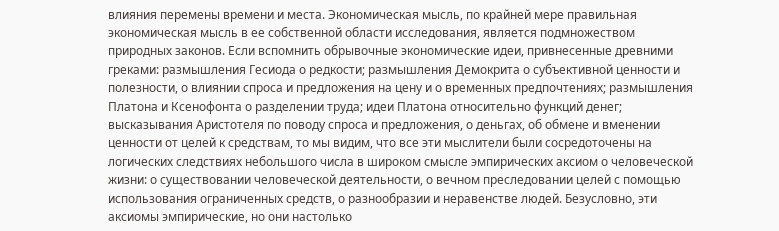влияния перемены времени и места. Экономическая мысль, по крайней мере правильная экономическая мысль в ее собственной области исследования, является подмножеством природных законов. Если вспомнить обрывочные экономические идеи, привнесенные древними греками: размышления Гесиода о редкости; размышления Демокрита о субъективной ценности и полезности, о влиянии спроса и предложения на цену и о временных предпочтениях; размышления Платона и Ксенофонта о разделении труда; идеи Платона относительно функций денег; высказывания Аристотеля по поводу спроса и предложения, о деньгах, об обмене и вменении ценности от целей к средствам, то мы видим, что все эти мыслители были сосредоточены на логических следствиях небольшого числа в широком смысле эмпирических аксиом о человеческой жизни: о существовании человеческой деятельности, о вечном преследовании целей с помощью использования ограниченных средств, о разнообразии и неравенстве людей. Безусловно, эти аксиомы эмпирические, но они настолько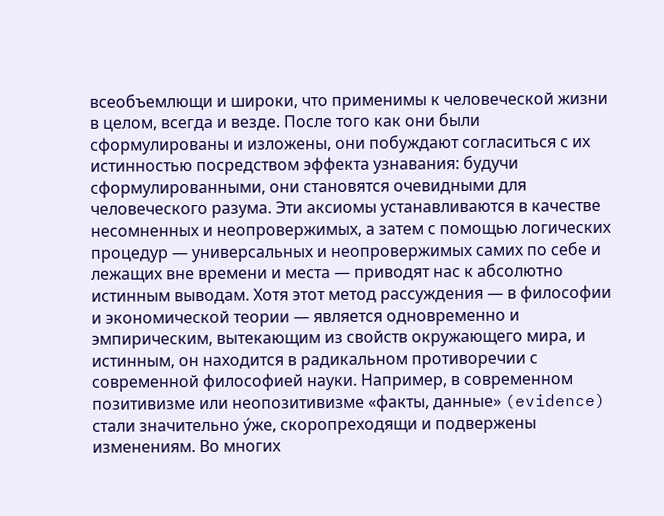всеобъемлющи и широки, что применимы к человеческой жизни в целом, всегда и везде. После того как они были сформулированы и изложены, они побуждают согласиться с их истинностью посредством эффекта узнавания: будучи сформулированными, они становятся очевидными для человеческого разума. Эти аксиомы устанавливаются в качестве несомненных и неопровержимых, а затем с помощью логических процедур — универсальных и неопровержимых самих по себе и лежащих вне времени и места — приводят нас к абсолютно истинным выводам. Хотя этот метод рассуждения — в философии и экономической теории — является одновременно и эмпирическим, вытекающим из свойств окружающего мира, и истинным, он находится в радикальном противоречии с современной философией науки. Например, в современном позитивизме или неопозитивизме «факты, данные» (evidence) стали значительно ýже, скоропреходящи и подвержены изменениям. Во многих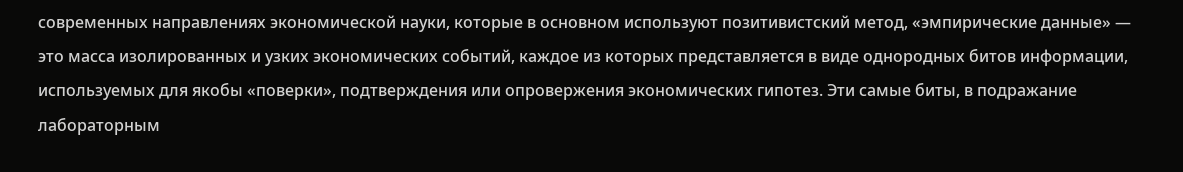современных направлениях экономической науки, которые в основном используют позитивистский метод, «эмпирические данные» — это масса изолированных и узких экономических событий, каждое из которых представляется в виде однородных битов информации, используемых для якобы «поверки», подтверждения или опровержения экономических гипотез. Эти самые биты, в подражание лабораторным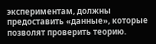экспериментам, должны предоставить «данные», которые позволят проверить теорию.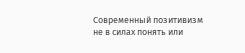Современный позитивизм не в силах понять или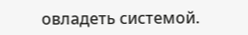овладеть системой.